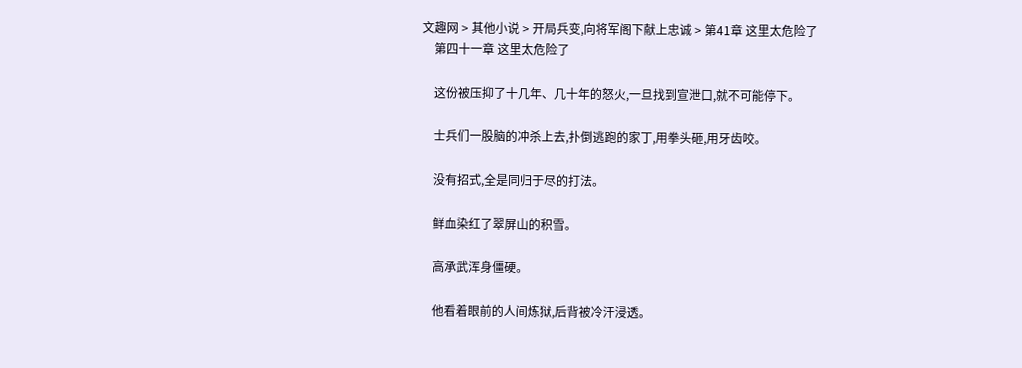文趣网 > 其他小说 > 开局兵变,向将军阁下献上忠诚 > 第41章 这里太危险了
    第四十一章 这里太危险了

    这份被压抑了十几年、几十年的怒火,一旦找到宣泄口,就不可能停下。

    士兵们一股脑的冲杀上去,扑倒逃跑的家丁,用拳头砸,用牙齿咬。

    没有招式,全是同归于尽的打法。

    鲜血染红了翠屏山的积雪。

    高承武浑身僵硬。

    他看着眼前的人间炼狱,后背被冷汗浸透。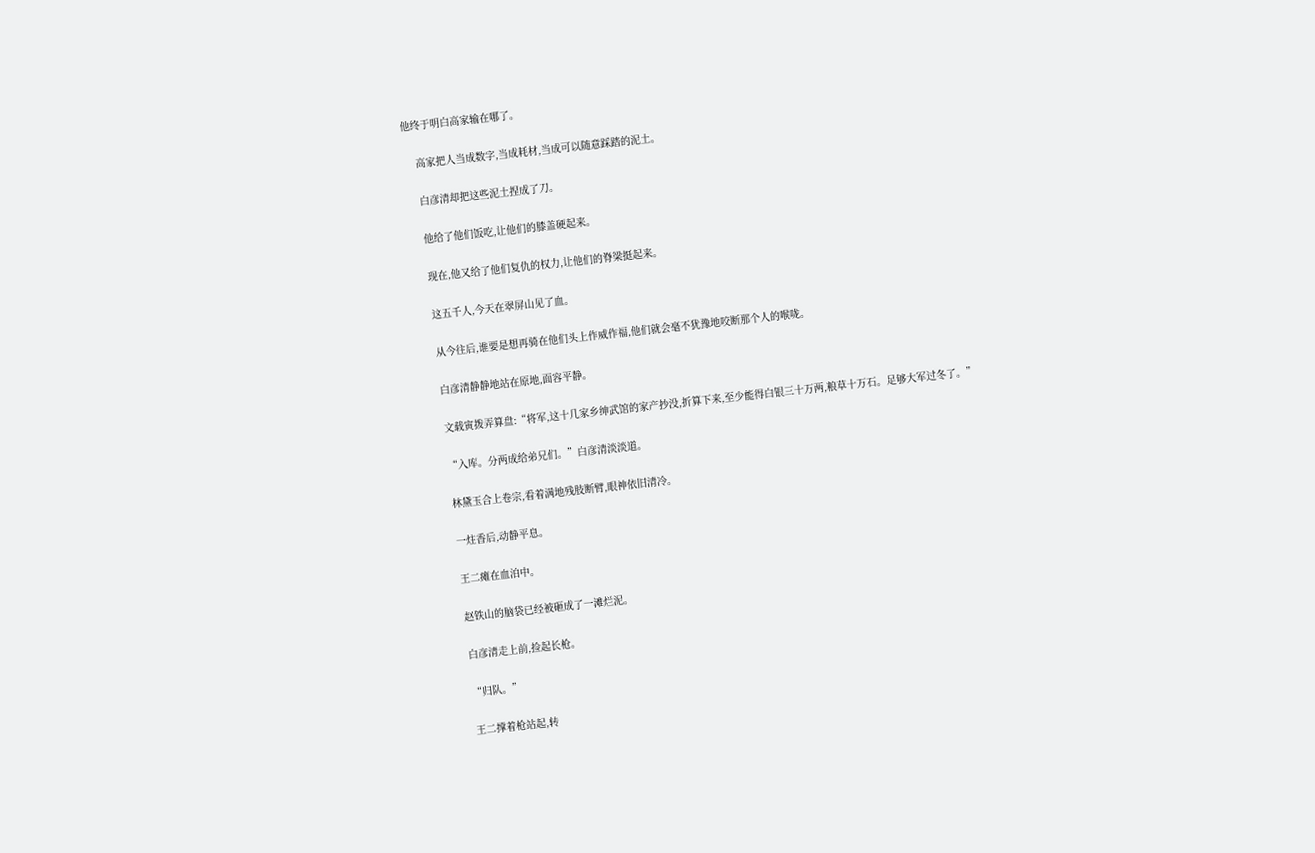他终于明白高家输在哪了。

    高家把人当成数字,当成耗材,当成可以随意踩踏的泥土。

    白彦清却把这些泥土捏成了刀。

    他给了他们饭吃,让他们的膝盖硬起来。

    现在,他又给了他们复仇的权力,让他们的脊梁挺起来。

    这五千人,今天在翠屏山见了血。

    从今往后,谁要是想再骑在他们头上作威作福,他们就会毫不犹豫地咬断那个人的喉咙。

    白彦清静静地站在原地,面容平静。

    文载寅拨弄算盘:“将军,这十几家乡绅武馆的家产抄没,折算下来,至少能得白银三十万两,粮草十万石。足够大军过冬了。”

    “入库。分两成给弟兄们。”白彦清淡淡道。

    林黛玉合上卷宗,看着满地残肢断臂,眼神依旧清冷。

    一炷香后,动静平息。

    王二瘫在血泊中。

    赵铁山的脑袋已经被砸成了一滩烂泥。

    白彦清走上前,捡起长枪。

    “归队。”

    王二撑着枪站起,转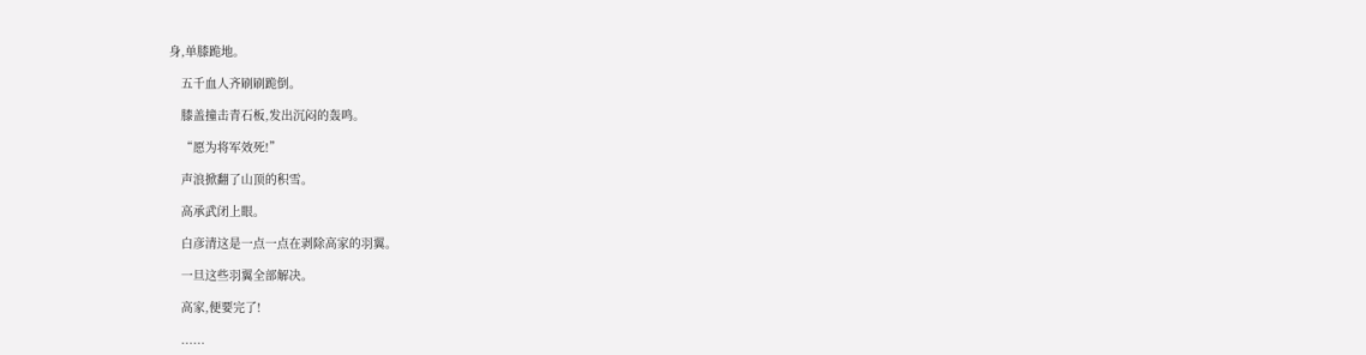身,单膝跪地。

    五千血人齐刷刷跪倒。

    膝盖撞击青石板,发出沉闷的轰鸣。

    “愿为将军效死!”

    声浪掀翻了山顶的积雪。

    高承武闭上眼。

    白彦清这是一点一点在剥除高家的羽翼。

    一旦这些羽翼全部解决。

    高家,便要完了!

    ......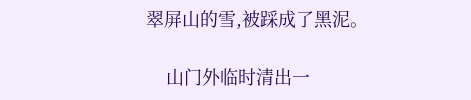翠屏山的雪,被踩成了黑泥。

    山门外临时清出一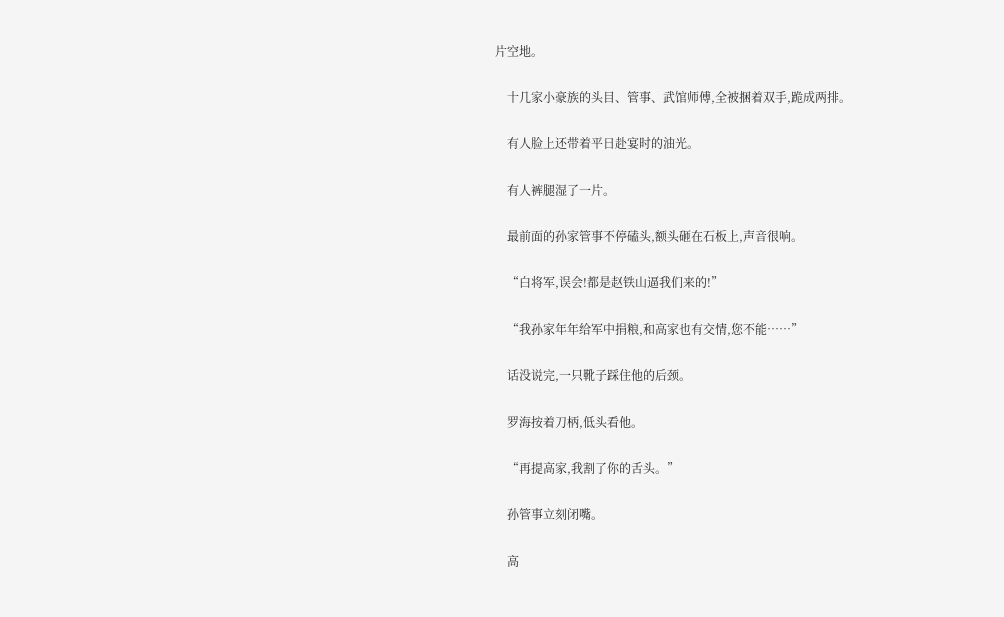片空地。

    十几家小豪族的头目、管事、武馆师傅,全被捆着双手,跪成两排。

    有人脸上还带着平日赴宴时的油光。

    有人裤腿湿了一片。

    最前面的孙家管事不停磕头,额头砸在石板上,声音很响。

    “白将军,误会!都是赵铁山逼我们来的!”

    “我孙家年年给军中捐粮,和高家也有交情,您不能……”

    话没说完,一只靴子踩住他的后颈。

    罗海按着刀柄,低头看他。

    “再提高家,我割了你的舌头。”

    孙管事立刻闭嘴。

    高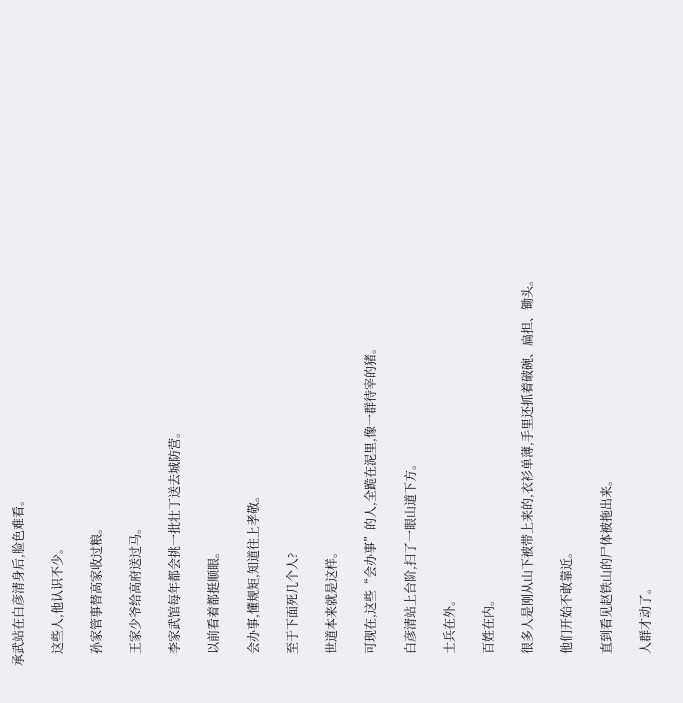承武站在白彦清身后,脸色难看。

    这些人,他认识不少。

    孙家管事替高家收过粮。

    王家少爷给高府送过马。

    李家武馆每年都会挑一批壮丁送去城防营。

    以前看着都挺顺眼。

    会办事,懂规矩,知道往上孝敬。

    至于下面死几个人?

    世道本来就是这样。

    可现在,这些“会办事”的人,全跪在泥里,像一群待宰的猪。

    白彦清站上台阶,扫了一眼山道下方。

    士兵在外。

    百姓在内。

    很多人是刚从山下被带上来的,衣衫单薄,手里还抓着破碗、扁担、锄头。

    他们开始不敢靠近。

    直到看见赵铁山的尸体被拖出来。

    人群才动了。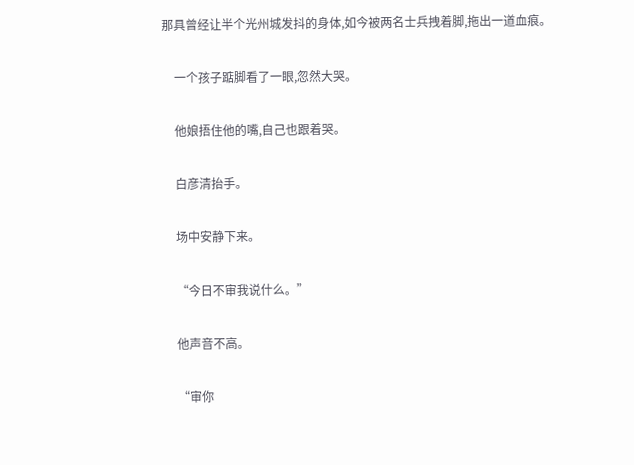那具曾经让半个光州城发抖的身体,如今被两名士兵拽着脚,拖出一道血痕。

    一个孩子踮脚看了一眼,忽然大哭。

    他娘捂住他的嘴,自己也跟着哭。

    白彦清抬手。

    场中安静下来。

    “今日不审我说什么。”

    他声音不高。

    “审你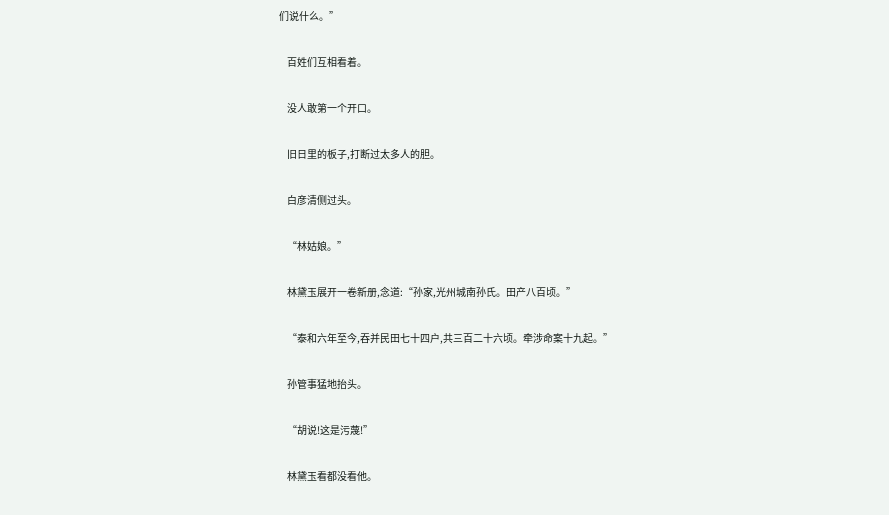们说什么。”

    百姓们互相看着。

    没人敢第一个开口。

    旧日里的板子,打断过太多人的胆。

    白彦清侧过头。

    “林姑娘。”

    林黛玉展开一卷新册,念道:“孙家,光州城南孙氏。田产八百顷。”

    “泰和六年至今,吞并民田七十四户,共三百二十六顷。牵涉命案十九起。”

    孙管事猛地抬头。

    “胡说!这是污蔑!”

    林黛玉看都没看他。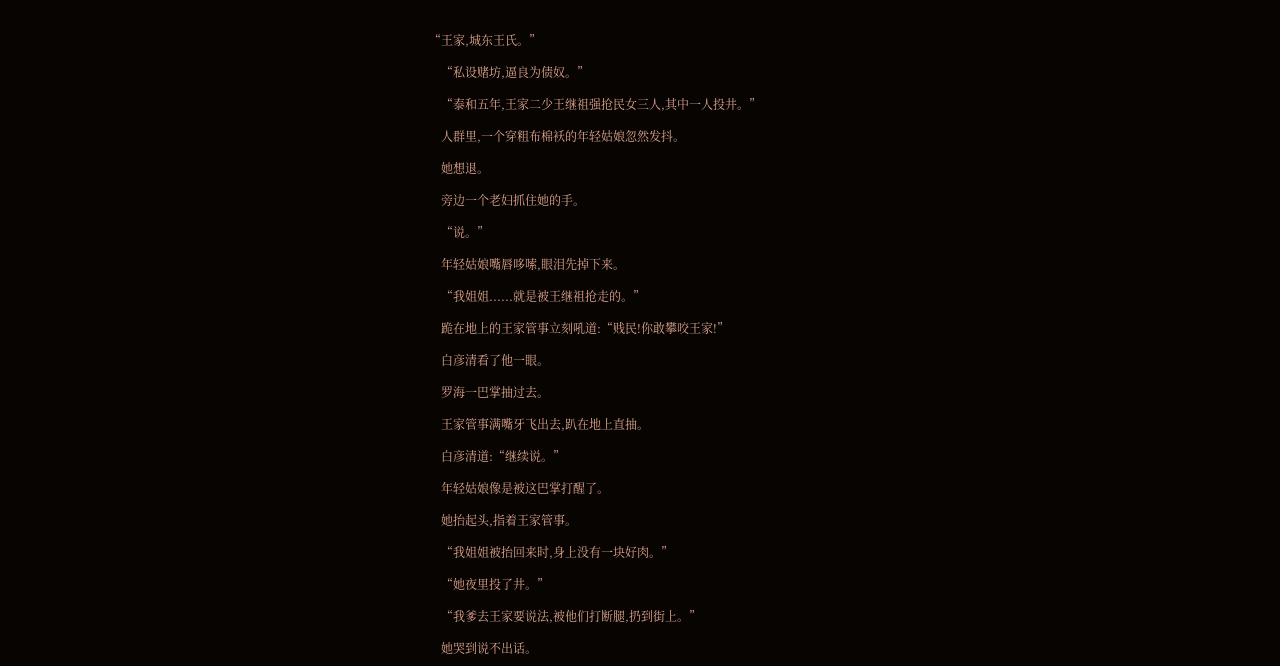“王家,城东王氏。”

    “私设赌坊,逼良为债奴。”

    “泰和五年,王家二少王继祖强抢民女三人,其中一人投井。”

    人群里,一个穿粗布棉袄的年轻姑娘忽然发抖。

    她想退。

    旁边一个老妇抓住她的手。

    “说。”

    年轻姑娘嘴唇哆嗦,眼泪先掉下来。

    “我姐姐......就是被王继祖抢走的。”

    跪在地上的王家管事立刻吼道:“贱民!你敢攀咬王家!”

    白彦清看了他一眼。

    罗海一巴掌抽过去。

    王家管事满嘴牙飞出去,趴在地上直抽。

    白彦清道:“继续说。”

    年轻姑娘像是被这巴掌打醒了。

    她抬起头,指着王家管事。

    “我姐姐被抬回来时,身上没有一块好肉。”

    “她夜里投了井。”

    “我爹去王家要说法,被他们打断腿,扔到街上。”

    她哭到说不出话。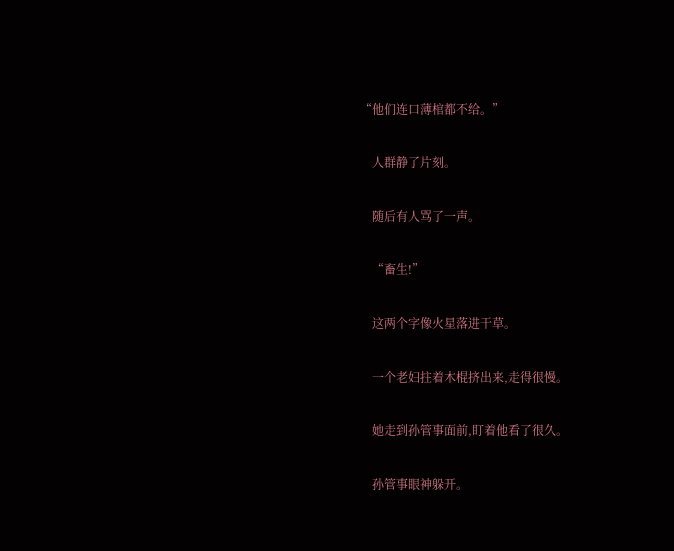“他们连口薄棺都不给。”

    人群静了片刻。

    随后有人骂了一声。

    “畜生!”

    这两个字像火星落进干草。

    一个老妇拄着木棍挤出来,走得很慢。

    她走到孙管事面前,盯着他看了很久。

    孙管事眼神躲开。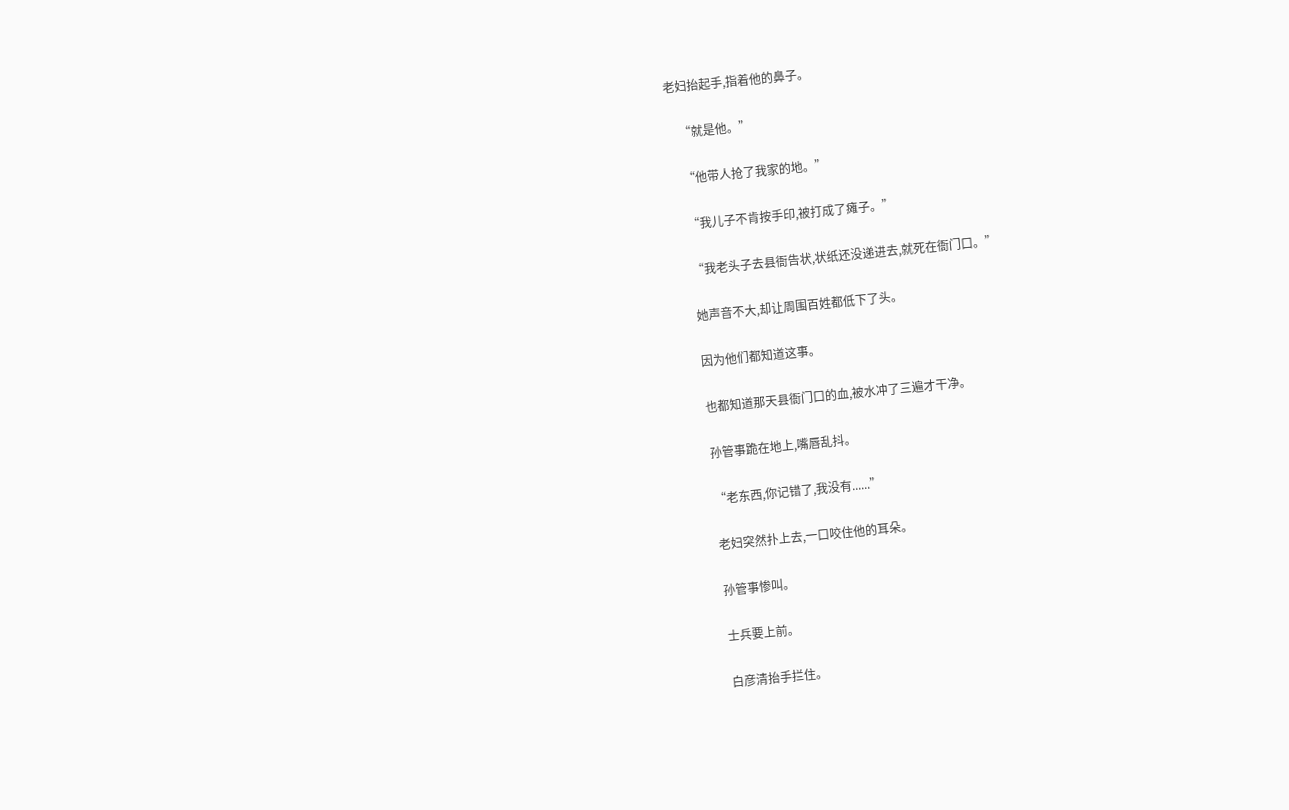老妇抬起手,指着他的鼻子。

    “就是他。”

    “他带人抢了我家的地。”

    “我儿子不肯按手印,被打成了瘫子。”

    “我老头子去县衙告状,状纸还没递进去,就死在衙门口。”

    她声音不大,却让周围百姓都低下了头。

    因为他们都知道这事。

    也都知道那天县衙门口的血,被水冲了三遍才干净。

    孙管事跪在地上,嘴唇乱抖。

    “老东西,你记错了,我没有......”

    老妇突然扑上去,一口咬住他的耳朵。

    孙管事惨叫。

    士兵要上前。

    白彦清抬手拦住。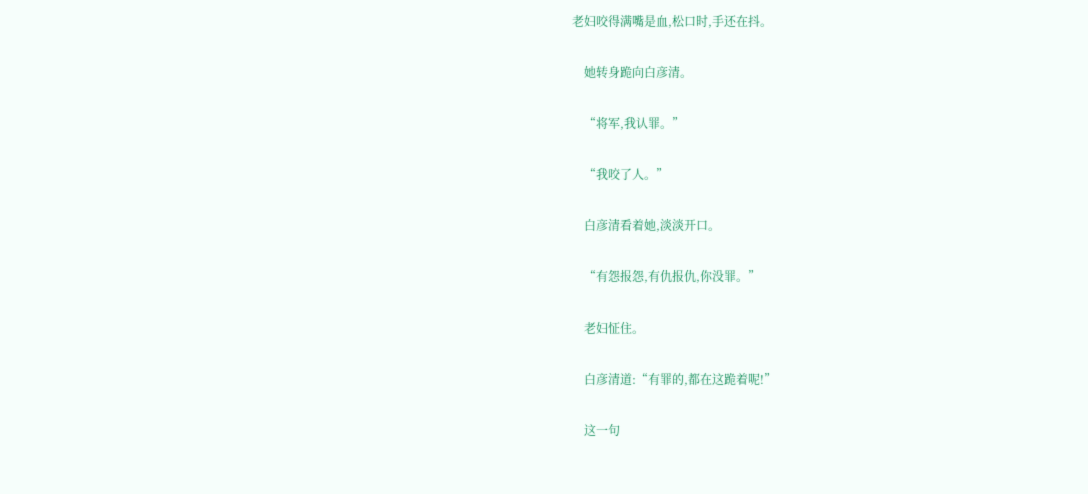老妇咬得满嘴是血,松口时,手还在抖。

    她转身跪向白彦清。

    “将军,我认罪。”

    “我咬了人。”

    白彦清看着她,淡淡开口。

    “有怨报怨,有仇报仇,你没罪。”

    老妇怔住。

    白彦清道:“有罪的,都在这跪着呢!”

    这一句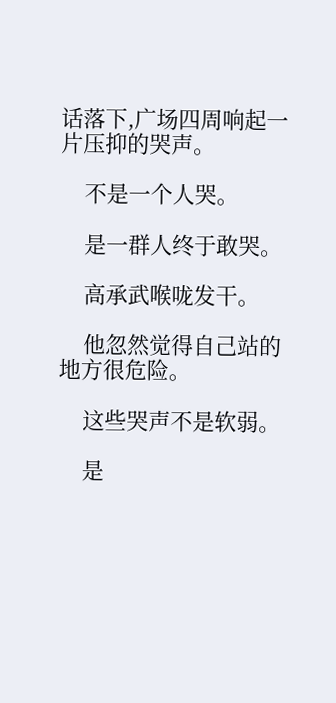话落下,广场四周响起一片压抑的哭声。

    不是一个人哭。

    是一群人终于敢哭。

    高承武喉咙发干。

    他忽然觉得自己站的地方很危险。

    这些哭声不是软弱。

    是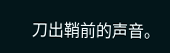刀出鞘前的声音。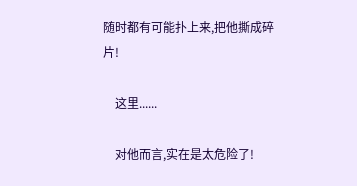随时都有可能扑上来,把他撕成碎片!

    这里......

    对他而言,实在是太危险了!